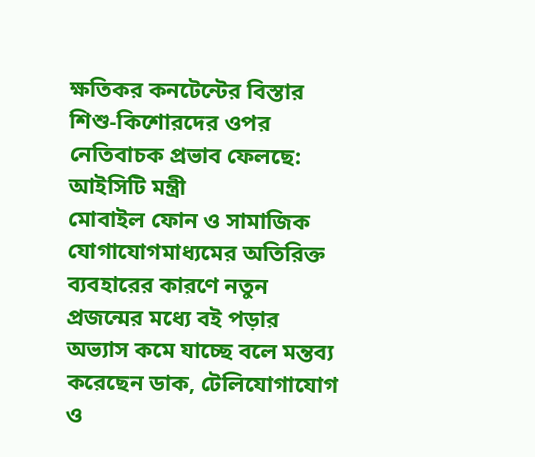ক্ষতিকর কনটেন্টের বিস্তার শিশু-কিশোরদের ওপর নেতিবাচক প্রভাব ফেলছে: আইসিটি মন্ত্রী
মোবাইল ফোন ও সামাজিক যোগাযোগমাধ্যমের অতিরিক্ত ব্যবহারের কারণে নতুন প্রজন্মের মধ্যে বই পড়ার অভ্যাস কমে যাচ্ছে বলে মন্তব্য করেছেন ডাক, টেলিযোগাযোগ ও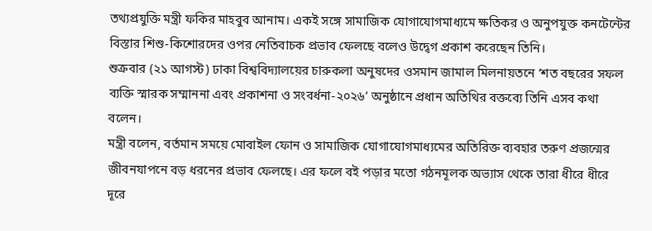তথ্যপ্রযুক্তি মন্ত্রী ফকির মাহবুব আনাম। একই সঙ্গে সামাজিক যোগাযোগমাধ্যমে ক্ষতিকর ও অনুপযুক্ত কনটেন্টের বিস্তার শিশু-কিশোরদের ওপর নেতিবাচক প্রভাব ফেলছে বলেও উদ্বেগ প্রকাশ করেছেন তিনি।
শুক্রবার (২১ আগস্ট) ঢাকা বিশ্ববিদ্যালয়ের চারুকলা অনুষদের ওসমান জামাল মিলনায়তনে ‘শত বছরের সফল ব্যক্তি স্মারক সম্মাননা এবং প্রকাশনা ও সংবর্ধনা-২০২৬’ অনুষ্ঠানে প্রধান অতিথির বক্তব্যে তিনি এসব কথা বলেন।
মন্ত্রী বলেন, বর্তমান সময়ে মোবাইল ফোন ও সামাজিক যোগাযোগমাধ্যমের অতিরিক্ত ব্যবহার তরুণ প্রজন্মের জীবনযাপনে বড় ধরনের প্রভাব ফেলছে। এর ফলে বই পড়ার মতো গঠনমূলক অভ্যাস থেকে তারা ধীরে ধীরে দূরে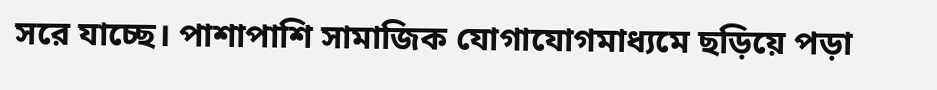সরে যাচ্ছে। পাশাপাশি সামাজিক যোগাযোগমাধ্যমে ছড়িয়ে পড়া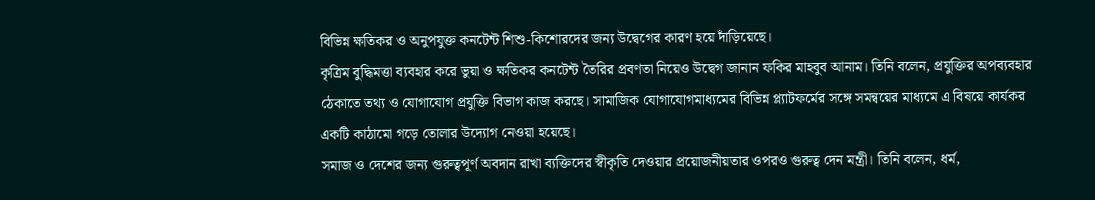বিভিন্ন ক্ষতিকর ও অনুপযুক্ত কনটেন্ট শিশু-কিশোরদের জন্য উদ্বেগের কারণ হয়ে দাঁড়িয়েছে।
কৃত্রিম বুদ্ধিমত্তা ব্যবহার করে ভুয়া ও ক্ষতিকর কনটেন্ট তৈরির প্রবণতা নিয়েও উদ্বেগ জানান ফকির মাহবুব আনাম। তিনি বলেন, প্রযুক্তির অপব্যবহার ঠেকাতে তথ্য ও যোগাযোগ প্রযুক্তি বিভাগ কাজ করছে। সামাজিক যোগাযোগমাধ্যমের বিভিন্ন প্ল্যাটফর্মের সঙ্গে সমন্বয়ের মাধ্যমে এ বিষয়ে কার্যকর একটি কাঠামো গড়ে তোলার উদ্যোগ নেওয়া হয়েছে।
সমাজ ও দেশের জন্য গুরুত্বপূর্ণ অবদান রাখা ব্যক্তিদের স্বীকৃতি দেওয়ার প্রয়োজনীয়তার ওপরও গুরুত্ব দেন মন্ত্রী। তিনি বলেন, ধর্ম,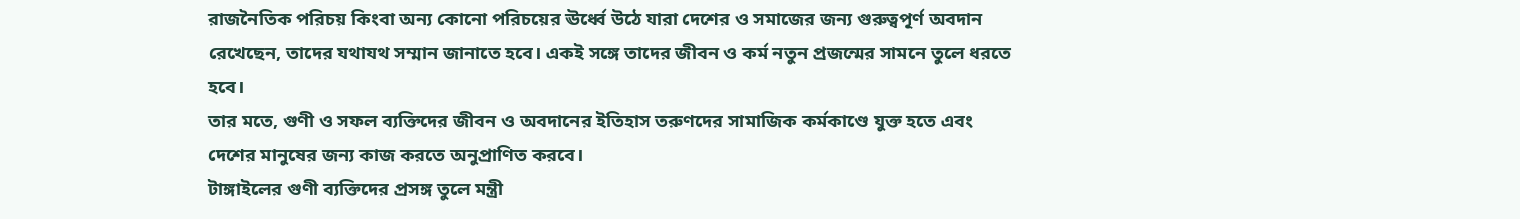রাজনৈতিক পরিচয় কিংবা অন্য কোনো পরিচয়ের ঊর্ধ্বে উঠে যারা দেশের ও সমাজের জন্য গুরুত্বপূর্ণ অবদান রেখেছেন, তাদের যথাযথ সম্মান জানাতে হবে। একই সঙ্গে তাদের জীবন ও কর্ম নতুন প্রজন্মের সামনে তুলে ধরতে হবে।
তার মতে, গুণী ও সফল ব্যক্তিদের জীবন ও অবদানের ইতিহাস তরুণদের সামাজিক কর্মকাণ্ডে যুক্ত হতে এবং দেশের মানুষের জন্য কাজ করতে অনুপ্রাণিত করবে।
টাঙ্গাইলের গুণী ব্যক্তিদের প্রসঙ্গ তুলে মন্ত্রী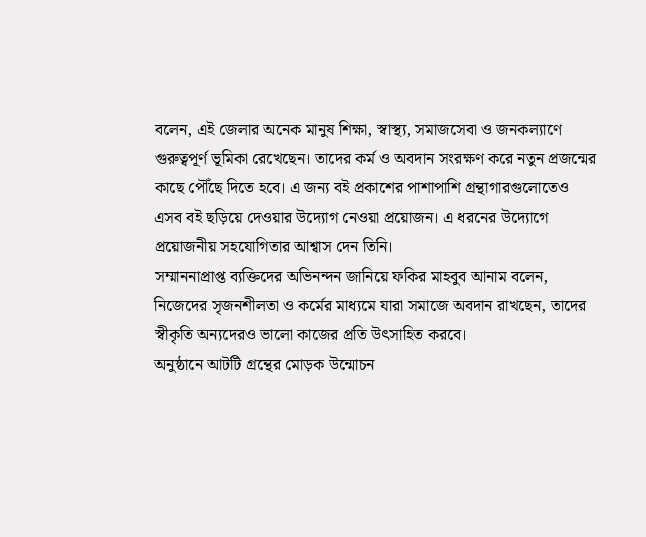বলেন, এই জেলার অনেক মানুষ শিক্ষা, স্বাস্থ্য, সমাজসেবা ও জনকল্যাণে গুরুত্বপূর্ণ ভূমিকা রেখেছেন। তাদের কর্ম ও অবদান সংরক্ষণ করে নতুন প্রজন্মের কাছে পৌঁছে দিতে হবে। এ জন্য বই প্রকাশের পাশাপাশি গ্রন্থাগারগুলোতেও এসব বই ছড়িয়ে দেওয়ার উদ্যোগ নেওয়া প্রয়োজন। এ ধরনের উদ্যোগে প্রয়োজনীয় সহযোগিতার আশ্বাস দেন তিনি।
সম্মাননাপ্রাপ্ত ব্যক্তিদের অভিনন্দন জানিয়ে ফকির মাহবুব আনাম বলেন, নিজেদের সৃজনশীলতা ও কর্মের মাধ্যমে যারা সমাজে অবদান রাখছেন, তাদের স্বীকৃতি অন্যদেরও ভালো কাজের প্রতি উৎসাহিত করবে।
অনুষ্ঠানে আটটি গ্রন্থের মোড়ক উন্মোচন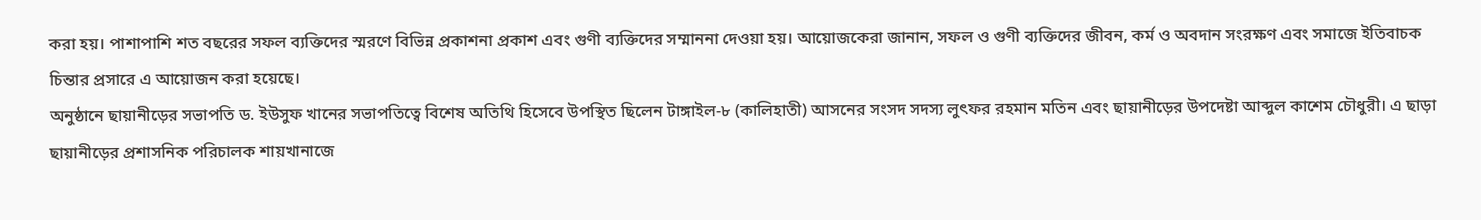করা হয়। পাশাপাশি শত বছরের সফল ব্যক্তিদের স্মরণে বিভিন্ন প্রকাশনা প্রকাশ এবং গুণী ব্যক্তিদের সম্মাননা দেওয়া হয়। আয়োজকেরা জানান, সফল ও গুণী ব্যক্তিদের জীবন, কর্ম ও অবদান সংরক্ষণ এবং সমাজে ইতিবাচক চিন্তার প্রসারে এ আয়োজন করা হয়েছে।
অনুষ্ঠানে ছায়ানীড়ের সভাপতি ড. ইউসুফ খানের সভাপতিত্বে বিশেষ অতিথি হিসেবে উপস্থিত ছিলেন টাঙ্গাইল-৮ (কালিহাতী) আসনের সংসদ সদস্য লুৎফর রহমান মতিন এবং ছায়ানীড়ের উপদেষ্টা আব্দুল কাশেম চৌধুরী। এ ছাড়া ছায়ানীড়ের প্রশাসনিক পরিচালক শায়খানাজে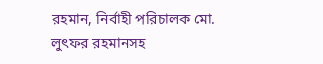রহমান, নির্বাহী পরিচালক মো. লুৎফর রহমানসহ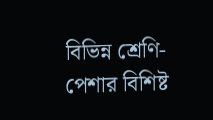বিভিন্ন শ্রেণি-পেশার বিশিষ্ট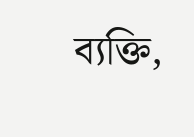ব্যক্তি,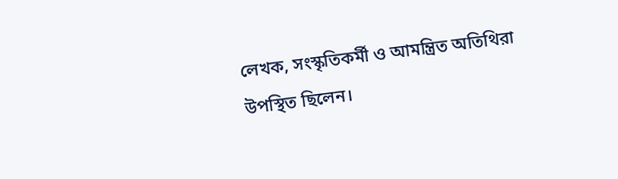লেখক, সংস্কৃতিকর্মী ও আমন্ত্রিত অতিথিরা উপস্থিত ছিলেন।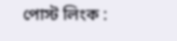পোস্ট লিংক :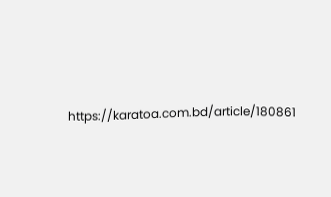https://karatoa.com.bd/article/180861